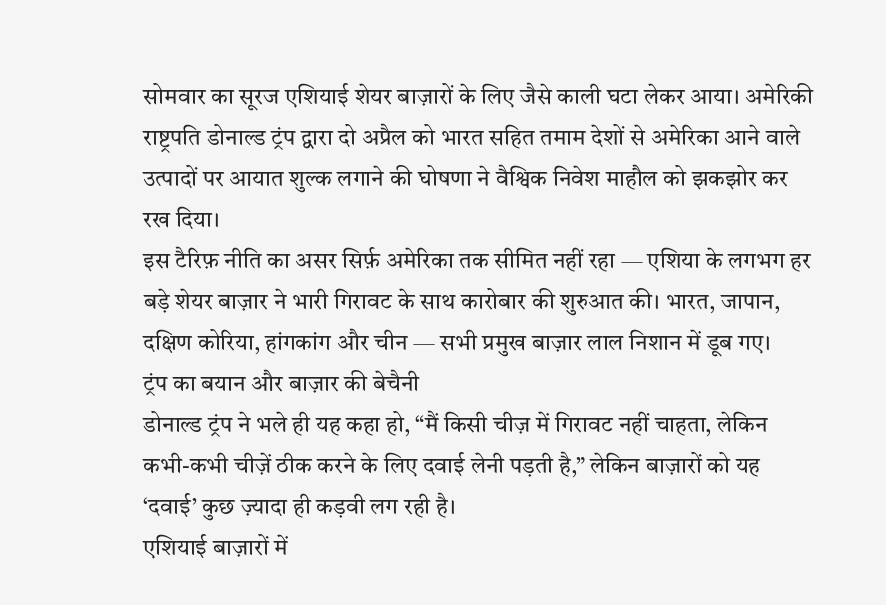सोमवार का सूरज एशियाई शेयर बाज़ारों के लिए जैसे काली घटा लेकर आया। अमेरिकी राष्ट्रपति डोनाल्ड ट्रंप द्वारा दो अप्रैल को भारत सहित तमाम देशों से अमेरिका आने वाले उत्पादों पर आयात शुल्क लगाने की घोषणा ने वैश्विक निवेश माहौल को झकझोर कर रख दिया।
इस टैरिफ़ नीति का असर सिर्फ़ अमेरिका तक सीमित नहीं रहा — एशिया के लगभग हर बड़े शेयर बाज़ार ने भारी गिरावट के साथ कारोबार की शुरुआत की। भारत, जापान, दक्षिण कोरिया, हांगकांग और चीन — सभी प्रमुख बाज़ार लाल निशान में डूब गए।
ट्रंप का बयान और बाज़ार की बेचैनी
डोनाल्ड ट्रंप ने भले ही यह कहा हो, “मैं किसी चीज़ में गिरावट नहीं चाहता, लेकिन कभी-कभी चीज़ें ठीक करने के लिए दवाई लेनी पड़ती है,” लेकिन बाज़ारों को यह ‘दवाई’ कुछ ज़्यादा ही कड़वी लग रही है।
एशियाई बाज़ारों में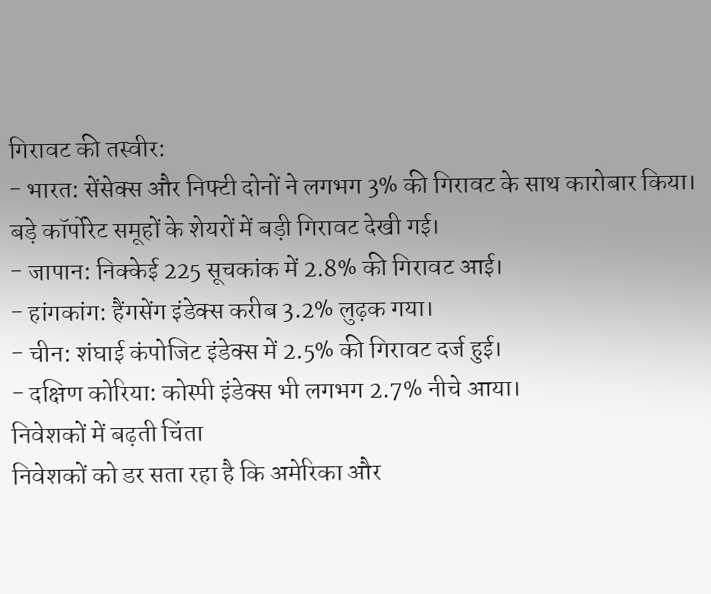गिरावट की तस्वीर:
- भारत: सेंसेक्स और निफ्टी दोनों ने लगभग 3% की गिरावट के साथ कारोबार किया। बड़े कॉर्पोरेट समूहों के शेयरों में बड़ी गिरावट देखी गई।
- जापान: निक्केई 225 सूचकांक में 2.8% की गिरावट आई।
- हांगकांग: हैंगसेंग इंडेक्स करीब 3.2% लुढ़क गया।
- चीन: शंघाई कंपोजिट इंडेक्स में 2.5% की गिरावट दर्ज हुई।
- दक्षिण कोरिया: कोस्पी इंडेक्स भी लगभग 2.7% नीचे आया।
निवेशकों में बढ़ती चिंता
निवेशकों को डर सता रहा है कि अमेरिका और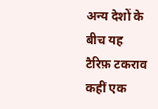अन्य देशों के बीच यह टैरिफ़ टकराव कहीं एक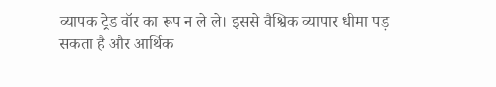व्यापक ट्रेड वॉर का रूप न ले ले। इससे वैश्विक व्यापार धीमा पड़ सकता है और आर्थिक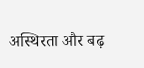अस्थिरता और बढ़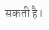सकती है।